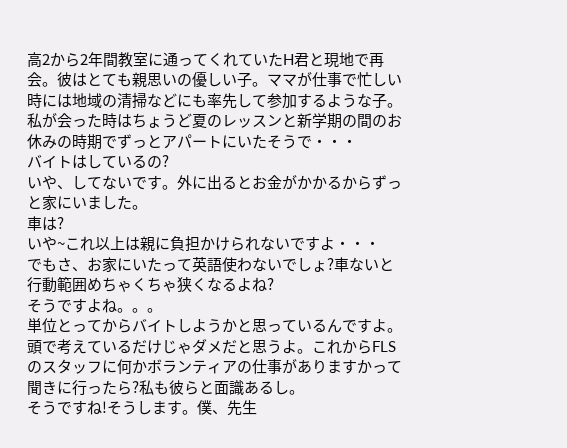高2から2年間教室に通ってくれていたH君と現地で再会。彼はとても親思いの優しい子。ママが仕事で忙しい時には地域の清掃などにも率先して参加するような子。私が会った時はちょうど夏のレッスンと新学期の間のお休みの時期でずっとアパートにいたそうで・・・
バイトはしているの?
いや、してないです。外に出るとお金がかかるからずっと家にいました。
車は?
いや~これ以上は親に負担かけられないですよ・・・
でもさ、お家にいたって英語使わないでしょ?車ないと行動範囲めちゃくちゃ狭くなるよね?
そうですよね。。。
単位とってからバイトしようかと思っているんですよ。
頭で考えているだけじゃダメだと思うよ。これからFLSのスタッフに何かボランティアの仕事がありますかって聞きに行ったら?私も彼らと面識あるし。
そうですね!そうします。僕、先生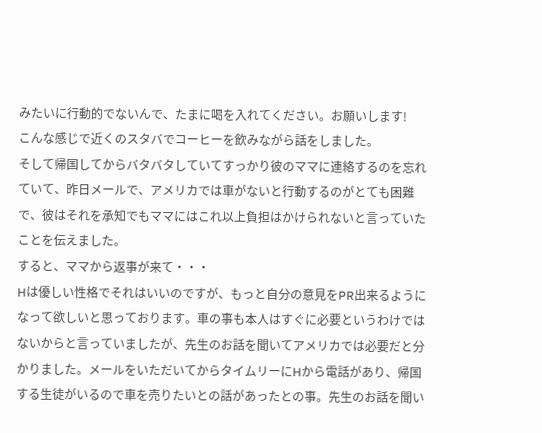みたいに行動的でないんで、たまに喝を入れてください。お願いします!
こんな感じで近くのスタバでコーヒーを飲みながら話をしました。
そして帰国してからバタバタしていてすっかり彼のママに連絡するのを忘れていて、昨日メールで、アメリカでは車がないと行動するのがとても困難で、彼はそれを承知でもママにはこれ以上負担はかけられないと言っていたことを伝えました。
すると、ママから返事が来て・・・
Hは優しい性格でそれはいいのですが、もっと自分の意見をPR出来るようになって欲しいと思っております。車の事も本人はすぐに必要というわけではないからと言っていましたが、先生のお話を聞いてアメリカでは必要だと分かりました。メールをいただいてからタイムリーにHから電話があり、帰国する生徒がいるので車を売りたいとの話があったとの事。先生のお話を聞い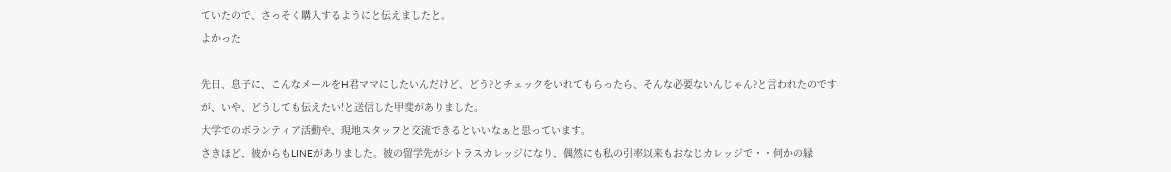ていたので、さっそく購入するようにと伝えましたと。
よかった

先日、息子に、こんなメールをH君ママにしたいんだけど、どう?とチェックをいれてもらったら、そんな必要ないんじゃん?と言われたのですが、いや、どうしても伝えたい!と送信した甲斐がありました。
大学でのボランティア活動や、現地スタッフと交流できるといいなぁと思っています。
さきほど、彼からもLINEがありました。彼の留学先がシトラスカレッジになり、偶然にも私の引率以来もおなじカレッジで・・何かの縁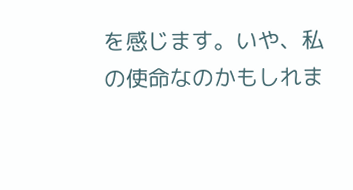を感じます。いや、私の使命なのかもしれま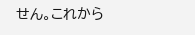せん。これから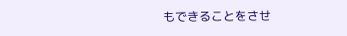もできることをさせ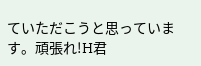ていただこうと思っています。頑張れ!H君